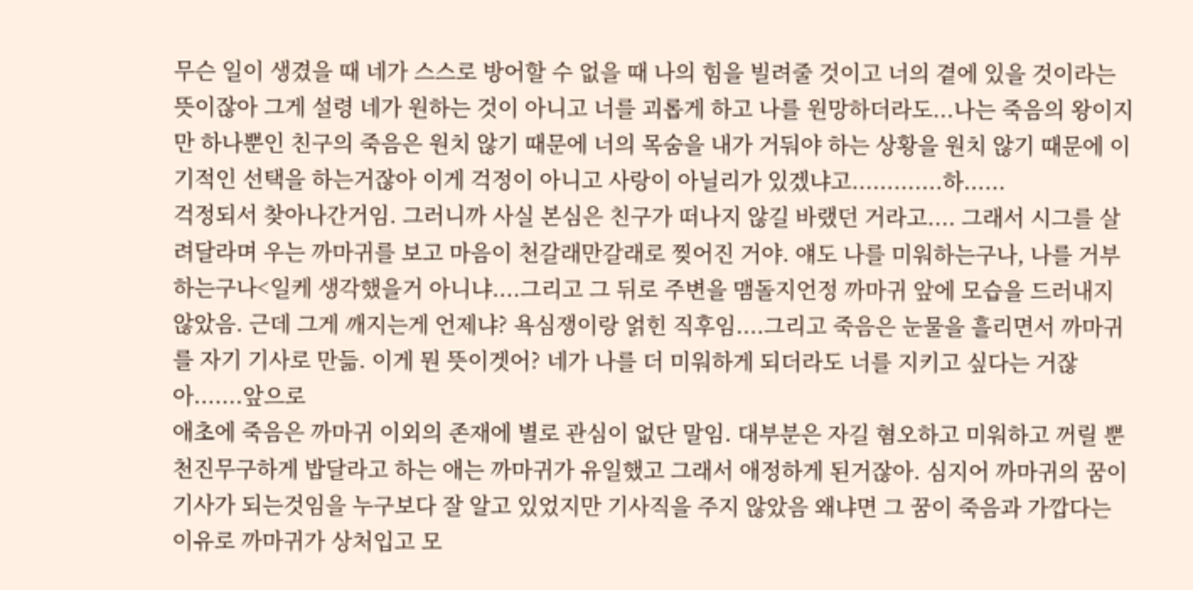무슨 일이 생겼을 때 네가 스스로 방어할 수 없을 때 나의 힘을 빌려줄 것이고 너의 곁에 있을 것이라는 뜻이잖아 그게 설령 네가 원하는 것이 아니고 너를 괴롭게 하고 나를 원망하더라도...나는 죽음의 왕이지만 하나뿐인 친구의 죽음은 원치 않기 때문에 너의 목숨을 내가 거둬야 하는 상황을 원치 않기 때문에 이기적인 선택을 하는거잖아 이게 걱정이 아니고 사랑이 아닐리가 있겠냐고.............하......
걱정되서 찾아나간거임. 그러니까 사실 본심은 친구가 떠나지 않길 바랬던 거라고.... 그래서 시그를 살려달라며 우는 까마귀를 보고 마음이 천갈래만갈래로 찢어진 거야. 얘도 나를 미워하는구나, 나를 거부하는구나<일케 생각했을거 아니냐....그리고 그 뒤로 주변을 맴돌지언정 까마귀 앞에 모습을 드러내지 않았음. 근데 그게 깨지는게 언제냐? 욕심쟁이랑 얽힌 직후임....그리고 죽음은 눈물을 흘리면서 까마귀를 자기 기사로 만듦. 이게 뭔 뜻이겟어? 네가 나를 더 미워하게 되더라도 너를 지키고 싶다는 거잖아.......앞으로
애초에 죽음은 까마귀 이외의 존재에 별로 관심이 없단 말임. 대부분은 자길 혐오하고 미워하고 꺼릴 뿐 천진무구하게 밥달라고 하는 애는 까마귀가 유일했고 그래서 애정하게 된거잖아. 심지어 까마귀의 꿈이 기사가 되는것임을 누구보다 잘 알고 있었지만 기사직을 주지 않았음 왜냐면 그 꿈이 죽음과 가깝다는 이유로 까마귀가 상처입고 모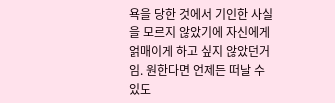욕을 당한 것에서 기인한 사실을 모르지 않았기에 자신에게 얽매이게 하고 싶지 않았던거임. 원한다면 언제든 떠날 수 있도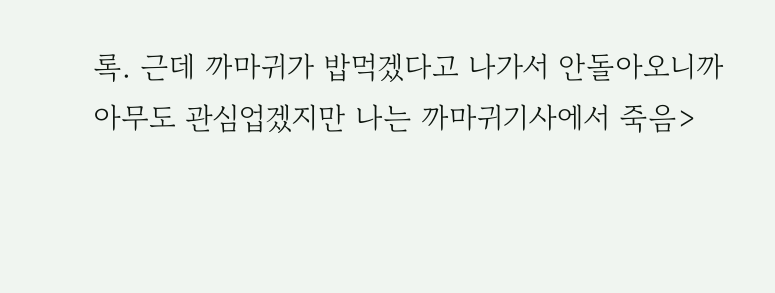록. 근데 까마귀가 밥먹겠다고 나가서 안돌아오니까
아무도 관심업겠지만 나는 까마귀기사에서 죽음>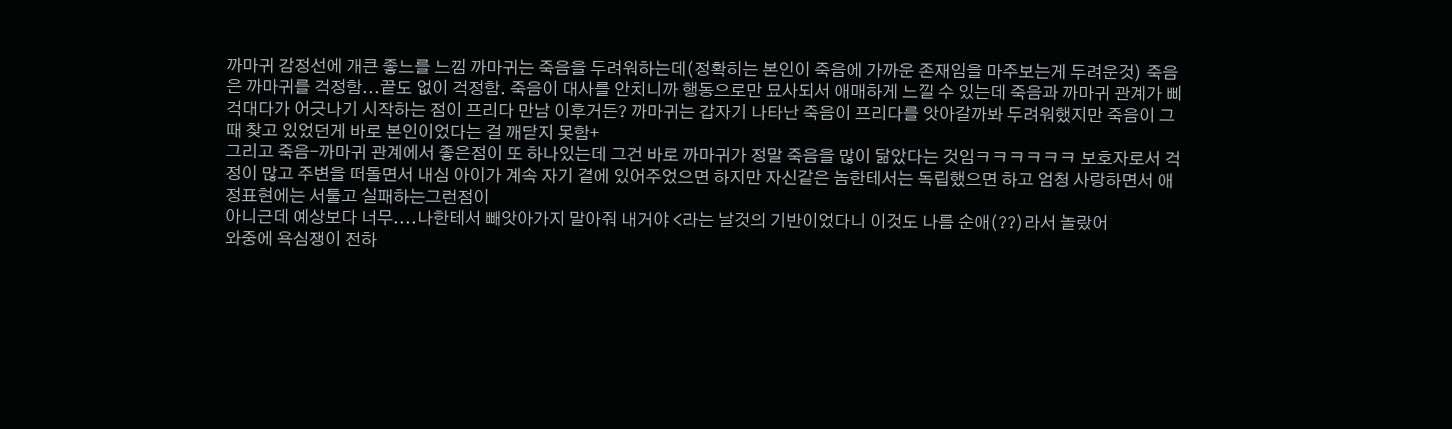까마귀 감정선에 개큰 좋느를 느낌 까마귀는 죽음을 두려워하는데(정확히는 본인이 죽음에 가까운 존재임을 마주보는게 두려운것) 죽음은 까마귀를 걱정함...끝도 없이 걱정함. 죽음이 대사를 안치니까 행동으로만 묘사되서 애매하게 느낄 수 있는데 죽음과 까마귀 관계가 삐걱대다가 어긋나기 시작하는 점이 프리다 만남 이후거든? 까마귀는 갑자기 나타난 죽음이 프리다를 앗아갈까봐 두려워했지만 죽음이 그때 찾고 있었던게 바로 본인이었다는 걸 깨닫지 못함+
그리고 죽음-까마귀 관계에서 좋은점이 또 하나있는데 그건 바로 까마귀가 정말 죽음을 많이 닮았다는 것임ㅋㅋㅋㅋㅋㅋ 보호자로서 걱정이 많고 주변을 떠돌면서 내심 아이가 계속 자기 곁에 있어주었으면 하지만 자신같은 놈한테서는 독립했으면 하고 엄청 사랑하면서 애정표현에는 서툴고 실패하는그런점이
아니근데 예상보다 너무....나한테서 빼앗아가지 말아줘 내거야 <라는 날것의 기반이었다니 이것도 나름 순애(??)라서 놀랐어
와중에 욕심쟁이 전하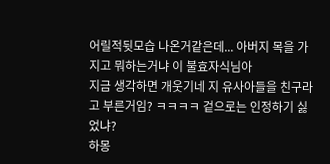어릴적뒷모습 나온거같은데... 아버지 목을 가지고 뭐하는거냐 이 불효자식님아
지금 생각하면 개웃기네 지 유사아들을 친구라고 부른거임? ㅋㅋㅋㅋ 겉으로는 인정하기 싫었냐?
하몽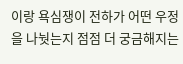이랑 욕심쟁이 전하가 어떤 우정을 나눳는지 점점 더 궁금해지는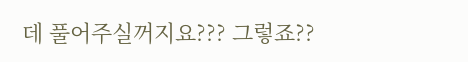데 풀어주실꺼지요??? 그렇죠??